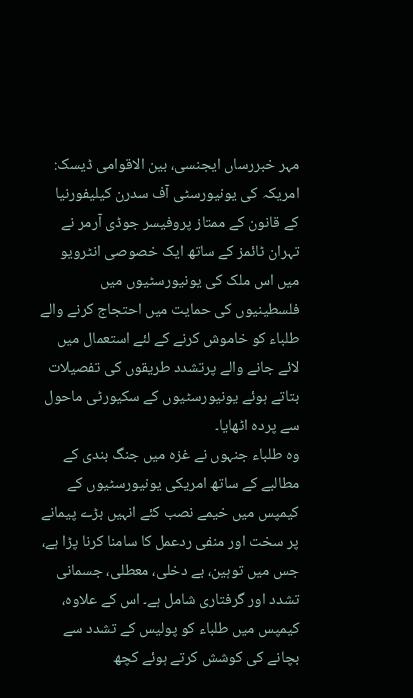مہر خبررساں ایجنسی، بین الاقوامی ڈیسک: امریکہ کی یونیورسٹی آف سدرن کیلیفورنیا کے قانون کے ممتاز پروفیسر جوڈی آرمر نے تہران ٹائمز کے ساتھ ایک خصوصی انٹرویو میں اس ملک کی یونیورسٹیوں میں فلسطینیوں کی حمایت میں احتجاج کرنے والے طلباء کو خاموش کرنے کے لئے استعمال میں لائے جانے والے پرتشدد طریقوں کی تفصیلات بتاتے ہوئے یونیورسٹیوں کے سکیورٹی ماحول سے پردہ اٹھایا۔
وہ طلباء جنہوں نے غزہ میں جنگ بندی کے مطالبے کے ساتھ امریکی یونیورسٹیوں کے کیمپس میں خیمے نصب کئے انہیں بڑے پیمانے پر سخت اور منفی ردعمل کا سامنا کرنا پڑا ہے، جس میں توہین، بے دخلی، معطلی، جسمانی تشدد اور گرفتاری شامل ہے۔ اس کے علاوہ، کیمپس میں طلباء کو پولیس کے تشدد سے بچانے کی کوشش کرتے ہوئے کچھ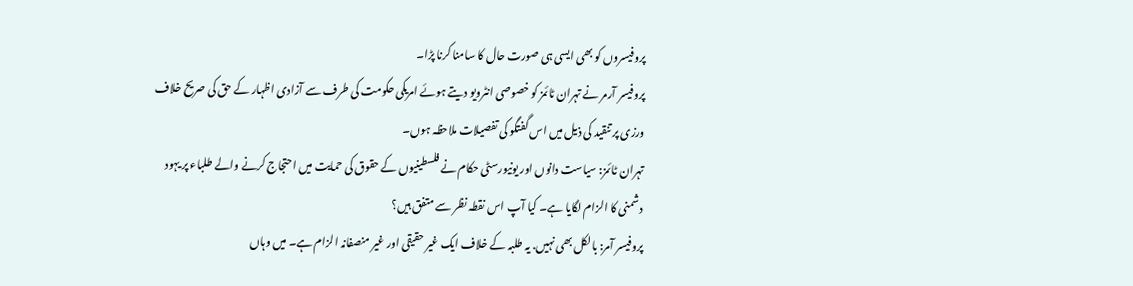پروفیسروں کو بھی ایسی ہی صورت حال کا سامنا کرنا پڑا۔
پروفیسر آرمر نے تہران ٹائمز کو خصوصی انٹرویو دیتے ہوئے امریکی حکومت کی طرف سے آزادی اظہار کے حق کی صریح خلاف ورزی پر تنقید کی ذیل میں اس گفتگو کی تفصیلات ملاحظہ ہوں۔
تہران ٹائمز: سیاست دانوں اور یونیورسٹی حکام نے فلسطینیوں کے حقوق کی حمایت میں احتجاج کرنے والے طلباء پر یہود دشمنی کا الزام لگایا ہے۔ کیا آپ اس نقطہ نظر سے متفق ہیں؟
پروفیسر آمر: بالکل بھی نہیں. یہ طلبہ کے خلاف ایک غیر حقیقی اور غیر منصفانہ الزام ہے۔ میں وہاں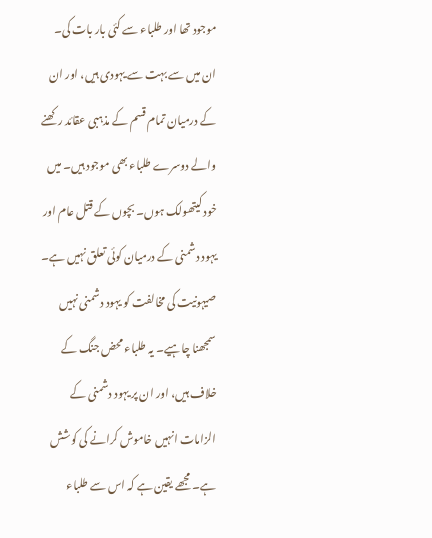موجود تھا اور طلباء سے کئی بار بات کی۔ ان میں سے بہت سے یہودی ہیں، اور ان کے درمیان تمام قسم کے مذہبی عقائد رکھنے والے دوسرے طلباء بھی موجود ہیں۔ میں خود کیتھولک ہوں۔ بچوں کے قتل عام اور یہود دشمنی کے درمیان کوئی تعلق نہیں ہے۔ صیہونیت کی مخالفت کو یہود دشمنی نہیں سمجھنا چاہیے۔ یہ طلباء محض جنگ کے خلاف ہیں، اور ان پر یہود دشمنی کے الزامات انہیں خاموش کرانے کی کوشش ہے۔ مجھے یقین ہے کہ اس سے طلباء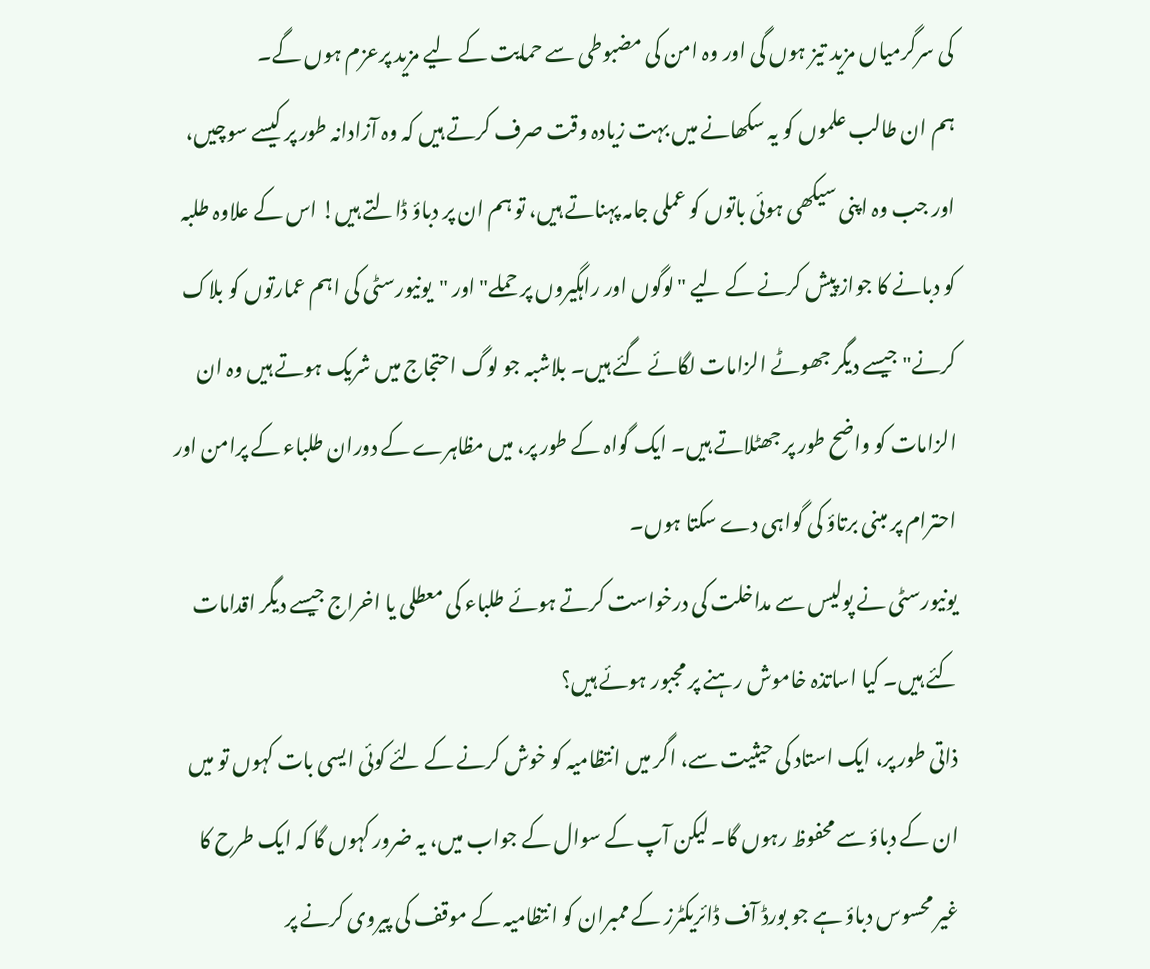کی سرگرمیاں مزید تیز ہوں گی اور وہ امن کی مضبوطی سے حمایت کے لیے مزید پرعزم ہوں گے۔
ہم ان طالب علموں کو یہ سکھانے میں بہت زیادہ وقت صرف کرتے ہیں کہ وہ آزادانہ طور پر کیسے سوچیں، اور جب وہ اپنی سیکھی ہوئی باتوں کو عملی جامہ پہناتے ہیں، تو ہم ان پر دباؤ ڈالتے ہیں! اس کے علاوہ طلبہ کو دبانے کا جواز پیش کرنے کے لیے "لوگوں اور راہگیروں پر حملے" اور "یونیورسٹی کی اہم عمارتوں کو بلاک کرنے" جیسے دیگر جھوٹے الزامات لگائے گئے ہیں۔ بلاشبہ جو لوگ احتجاج میں شریک ہوتے ہیں وہ ان الزامات کو واضح طور پر جھٹلاتے ہیں۔ ایک گواہ کے طور پر، میں مظاہرے کے دوران طلباء کے پرامن اور احترام پر مبنی برتاؤ کی گواہی دے سکتا ہوں۔
یونیورسٹی نے پولیس سے مداخلت کی درخواست کرتے ہوئے طلباء کی معطلی یا اخراج جیسے دیگر اقدامات کئے ہیں۔ کیا اساتذہ خاموش رہنے پر مجبور ہوئے ہیں؟
ذاتی طور پر، ایک استاد کی حیثیت سے، اگر میں انتظامیہ کو خوش کرنے کے لئے کوئی ایسی بات کہوں تو میں ان کے دباؤ سے محفوظ رہوں گا۔ لیکن آپ کے سوال کے جواب میں، یہ ضرور کہوں گا کہ ایک طرح کا غیر محسوس دباؤ ہے جو بورڈ آف ڈائریکٹرز کے ممبران کو انتظامیہ کے موقف کی پیروی کرنے پر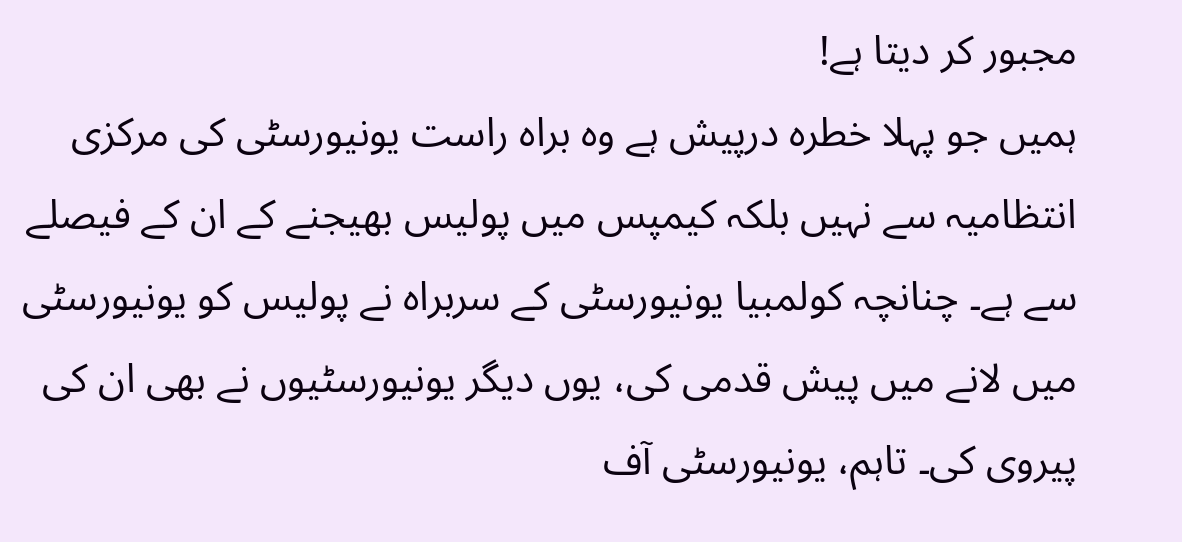مجبور کر دیتا ہے!
ہمیں جو پہلا خطرہ درپیش ہے وہ براہ راست یونیورسٹی کی مرکزی انتظامیہ سے نہیں بلکہ کیمپس میں پولیس بھیجنے کے ان کے فیصلے سے ہے۔ چنانچہ کولمبیا یونیورسٹی کے سربراہ نے پولیس کو یونیورسٹی میں لانے میں پیش قدمی کی، یوں دیگر یونیورسٹیوں نے بھی ان کی پیروی کی۔ تاہم، یونیورسٹی آف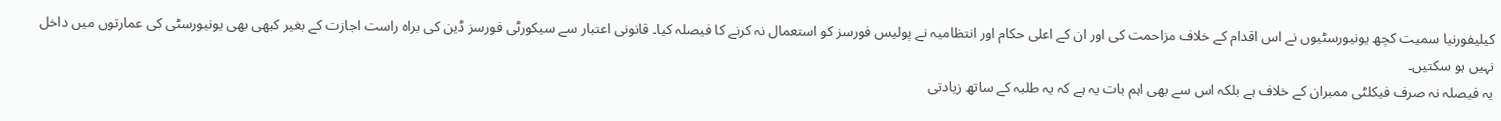کیلیفورنیا سمیت کچھ یونیورسٹیوں نے اس اقدام کے خلاف مزاحمت کی اور ان کے اعلی حکام اور انتظامیہ نے پولیس فورسز کو استعمال نہ کرنے کا فیصلہ کیا۔ قانونی اعتبار سے سیکورٹی فورسز ڈین کی براہ راست اجازت کے بغیر کبھی بھی یونیورسٹی کی عمارتوں میں داخل نہیں ہو سکتیں۔
یہ فیصلہ نہ صرف فیکلٹی ممبران کے خلاف ہے بلکہ اس سے بھی اہم بات یہ ہے کہ یہ طلبہ کے ساتھ زیادتی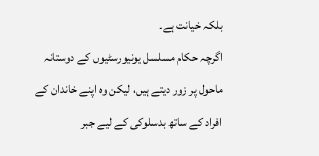بلکہ خیانت ہے۔
اگرچہ حکام مسلسل یونیورسٹیوں کے دوستانہ ماحول پر زور دیتے ہیں، لیکن وہ اپنے خاندان کے افراد کے ساتھ بدسلوکی کے لیے جبر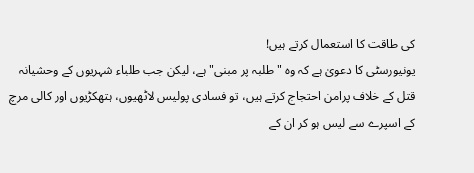کی طاقت کا استعمال کرتے ہیں!
یونیورسٹی کا دعویٰ ہے کہ وہ "طلبہ پر مبنی" ہے، لیکن جب طلباء شہریوں کے وحشیانہ قتل کے خلاف پرامن احتجاج کرتے ہیں، تو فسادی پولیس لاٹھیوں، ہتھکڑیوں اور کالی مرچ کے اسپرے سے لیس ہو کر ان کے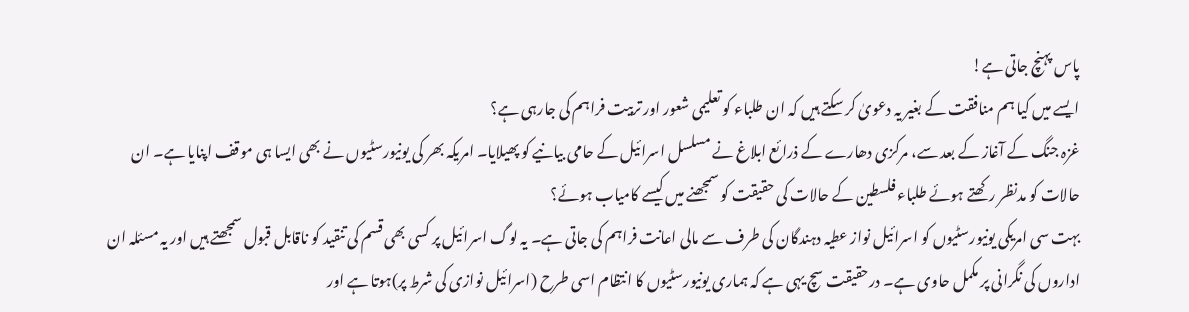پاس پہنچ جاتی ہے!
ایسے میں کیا ہم منافقت کے بغیر یہ دعویٰ کر سکتے ہیں کہ ان طلباء کو تعلیمی شعور اور تربیت فراہم کی جارہی ہے؟
غزہ جنگ کے آغاز کے بعد سے، مرکزی دھارے کے ذرائع ابلاغ نے مسلسل اسرائیل کے حامی بیانیے کو پھیلایا۔ امریکہ بھر کی یونیورسٹیوں نے بھی ایسا ہی موقف اپنایا ہے۔ ان حالات کو مدنظر رکھتے ہوئے طلباء فلسطین کے حالات کی حقیقت کو سمجھنے میں کیسے کامیاب ہوئے؟
بہت سی امریکی یونیورسٹیوں کو اسرائیل نواز عطیہ دہندگان کی طرف سے مالی اعانت فراہم کی جاتی ہے۔ یہ لوگ اسرائیل پر کسی بھی قسم کی تنقید کو ناقابل قبول سمجھتے ہیں اور یہ مسئلہ ان اداروں کی نگرانی پر مکمل حاوی ہے۔ درحقیقت سچ یہی ہے کہ ہماری یونیورسٹیوں کا انتظام اسی طرح (اسرائیل نوازی کی شرط پر)ہوتا ہے اور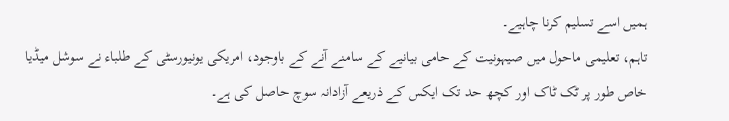ہمیں اسے تسلیم کرنا چاہیے۔
تاہم، تعلیمی ماحول میں صیہونیت کے حامی بیانیے کے سامنے آنے کے باوجود، امریکی یونیورسٹی کے طلباء نے سوشل میڈیا خاص طور پر ٹک ٹاک اور کچھ حد تک ایکس کے ذریعے آزادانہ سوچ حاصل کی ہے۔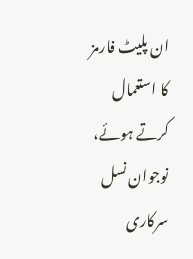ان پلیٹ فارمز کا استعمال کرتے ہوئے، نوجوان نسل سرکاری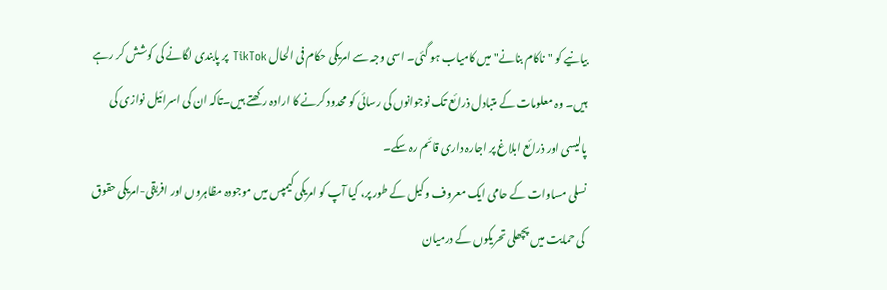بیانیے کو "ناکام بنانے" میں کامیاب ہو گئی۔ اسی وجہ سے امریکی حکام فی الحال TikTok پر پابندی لگانے کی کوشش کر رہے ہیں۔ وہ معلومات کے متبادل ذرائع تک نوجوانوں کی رسائی کو محدود کرنے کا ارادہ رکھتے ہیں۔تاکہ ان کی اسرائیل نوازی کی پالیسی اور ذرائع ابلاغ پر اجارہ داری قائم رہ سکے۔
نسلی مساوات کے حامی ایک معروف وکیل کے طور پر، کیا آپ کو امریکی کیمپس میں موجودہ مظاہروں اور افریقی-امریکی حقوق کی حمایت میں پچھلی تحریکوں کے درمیان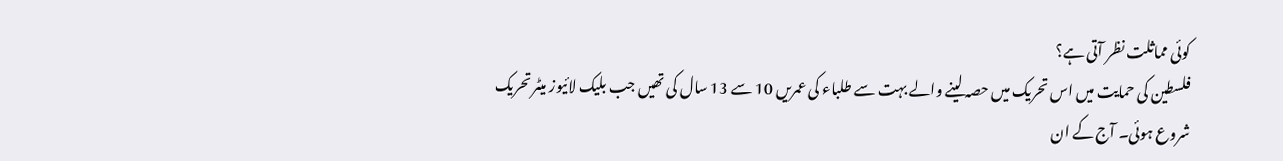کوئی مماثلت نظر آتی ہے؟
فلسطین کی حمایت میں اس تحریک میں حصہ لینے والے بہت سے طلباء کی عمریں 10 سے 13 سال کی تھیں جب بلیک لائیوز میٹر تحریک شروع ہوئی۔ آج کے ان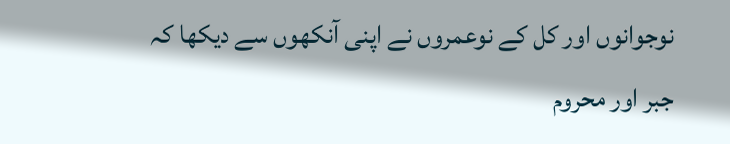نوجوانوں اور کل کے نوعمروں نے اپنی آنکھوں سے دیکھا کہ جبر اور محروم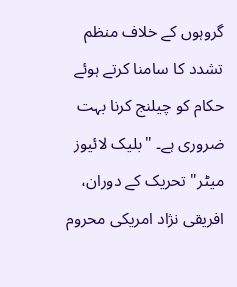گروہوں کے خلاف منظم تشدد کا سامنا کرتے ہوئے حکام کو چیلنج کرنا بہت ضروری ہے۔ "بلیک لائیوز میٹر" تحریک کے دوران، افریقی نژاد امریکی محروم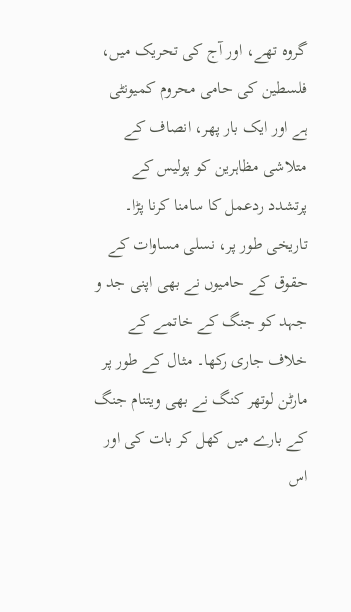گروہ تھے، اور آج کی تحریک میں، فلسطین کی حامی محروم کمیونٹی ہے اور ایک بار پھر، انصاف کے متلاشی مظاہرین کو پولیس کے پرتشدد ردعمل کا سامنا کرنا پڑا۔
تاریخی طور پر، نسلی مساوات کے حقوق کے حامیوں نے بھی اپنی جد و جہد کو جنگ کے خاتمے کے خلاف جاری رکھا۔ مثال کے طور پر مارٹن لوتھر کنگ نے بھی ویتنام جنگ کے بارے میں کھل کر بات کی اور اس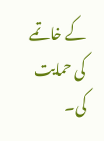کے خاتمے کی حمایت کی۔